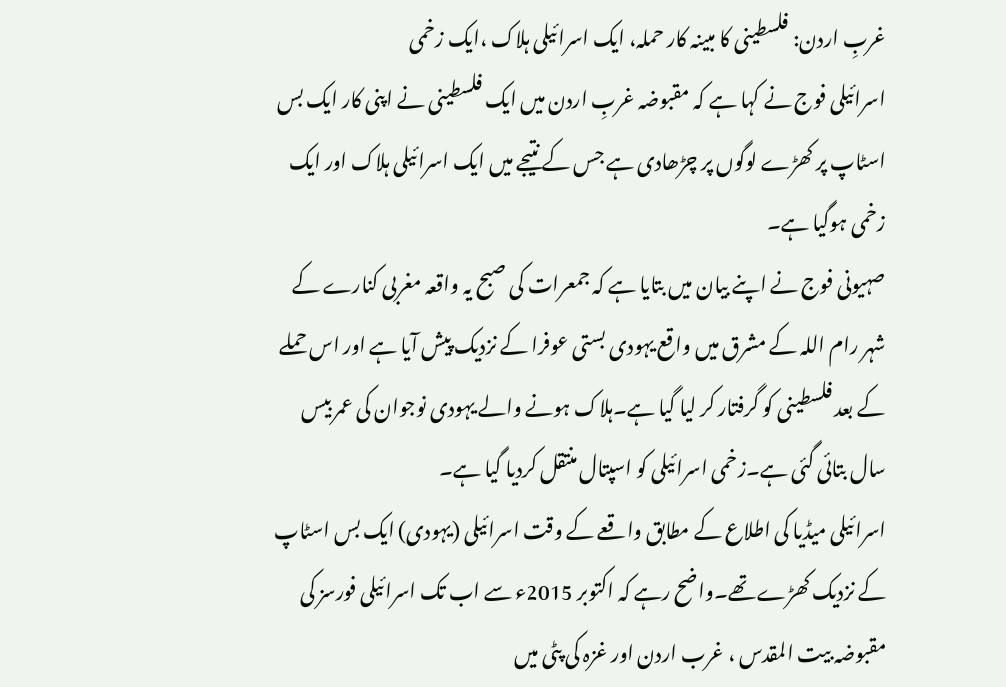غربِ اردن: فلسطینی کا مبینہ کار حملہ، ایک اسرائیلی ہلاک ،ایک زخمی
اسرائیلی فوج نے کہا ہے کہ مقبوضہ غربِ اردن میں ایک فلسطینی نے اپنی کار ایک بس اسٹاپ پر کھڑے لوگوں پر چڑھادی ہے جس کے نتیجے میں ایک اسرائیلی ہلاک اور ایک زخمی ہوگیا ہے۔
صہیونی فوج نے اپنے بیان میں بتایا ہے کہ جمعرات کی صبح یہ واقعہ مغربی کنارے کے شہر رام اللہ کے مشرق میں واقع یہودی بستی عوفرا کے نزدیک پیش آیا ہے اور اس حملے کے بعد فلسطینی کو گرفتار کر لیا گیا ہے۔ہلاک ہونے والے یہودی نوجوان کی عمر بیس سال بتائی گئی ہے۔زخمی اسرائیلی کو اسپتال منتقل کردیا گیا ہے۔
اسرائیلی میڈیا کی اطلاع کے مطابق واقعے کے وقت اسرائیلی (یہودی) ایک بس اسٹاپ کے نزدیک کھڑے تھے۔واضح رہے کہ اکتوبر 2015ء سے اب تک اسرائیلی فورسز کی مقبوضہ بیت المقدس ، غرب اردن اور غزہ کی پٹی میں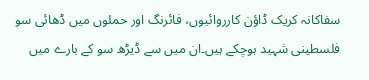سفاکانہ کریک ڈاؤن کارروائیوں، فائرنگ اور حملوں میں ڈھائی سو فلسطینی شہید ہوچکے ہیں۔ان میں سے ڈیڑھ سو کے بارے میں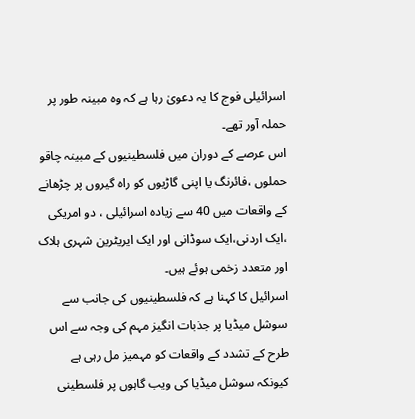اسرائیلی فوج کا یہ دعویٰ رہا ہے کہ وہ مبینہ طور پر حملہ آور تھے۔
اس عرصے کے دوران میں فلسطینیوں کے مبینہ چاقو حملوں ،فائرنگ یا اپنی گاڑیوں کو راہ گیروں پر چڑھانے کے واقعات میں 40 سے زیادہ اسرائیلی ، دو امریکی ،ایک اردنی،ایک سوڈانی اور ایک ایریٹرین شہری ہلاک اور متعدد زخمی ہوئے ہیں۔
اسرائیل کا کہنا ہے کہ فلسطینیوں کی جانب سے سوشل میڈیا پر جذبات انگیز مہم کی وجہ سے اس طرح کے تشدد کے واقعات کو مہمیز مل رہی ہے کیونکہ سوشل میڈیا کی ویب گاہوں پر فلسطینی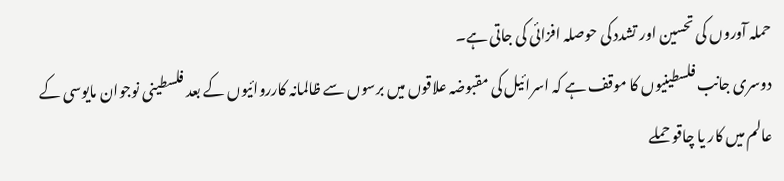حملہ آوروں کی تحسین اور تشدد کی حوصلہ افزائی کی جاتی ہے۔
دوسری جانب فلسطینیوں کا موقف ہے کہ اسرائیل کی مقبوضہ علاقوں میں برسوں سے ظالمانہ کارروائیوں کے بعد فلسطینی نوجوان مایوسی کے عالم میں کار یا چاقو حملے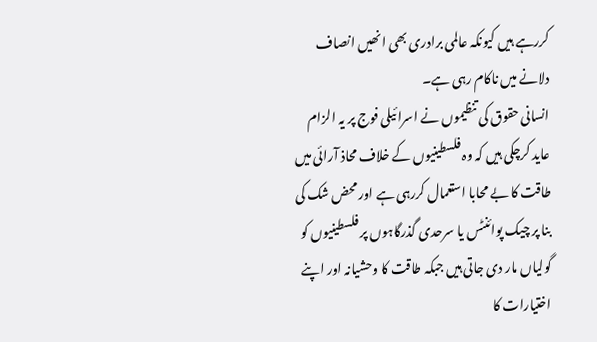کررہے ہیں کیونکہ عالمی برادری بھی انھیں انصاف دلانے میں ناکام رہی ہے۔
انسانی حقوق کی تنظیموں نے اسرائیلی فوج پر یہ الزام عاید کرچکی ہیں کہ وہ فلسطینیوں کے خلاف محاذ آرائی میں طاقت کا بے محابا استعمال کررہی ہے اور محض شک کی بنا پر چیک پوائنٹس یا سرحدی گذرگاہوں پر فلسطینیوں کو گولیاں مار دی جاتی ہیں جبکہ طاقت کا وحشیانہ اور اپنے اختیارات کا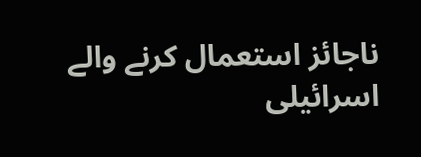ناجائز استعمال کرنے والے اسرائیلی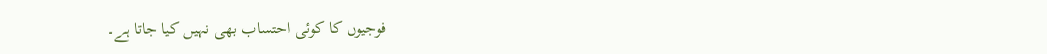فوجیوں کا کوئی احتساب بھی نہیں کیا جاتا ہے۔